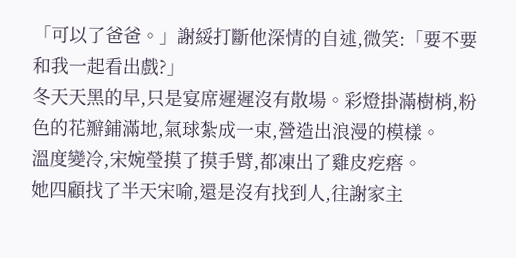「可以了爸爸。」謝綏打斷他深情的自述,微笑:「要不要和我一起看出戲?」
冬天天黑的早,只是宴席遲遲沒有散場。彩燈掛滿樹梢,粉色的花瓣鋪滿地,氣球紮成一束,營造出浪漫的模樣。
溫度變冷,宋婉瑩摸了摸手臂,都凍出了雞皮疙瘩。
她四顧找了半天宋喻,還是沒有找到人,往謝家主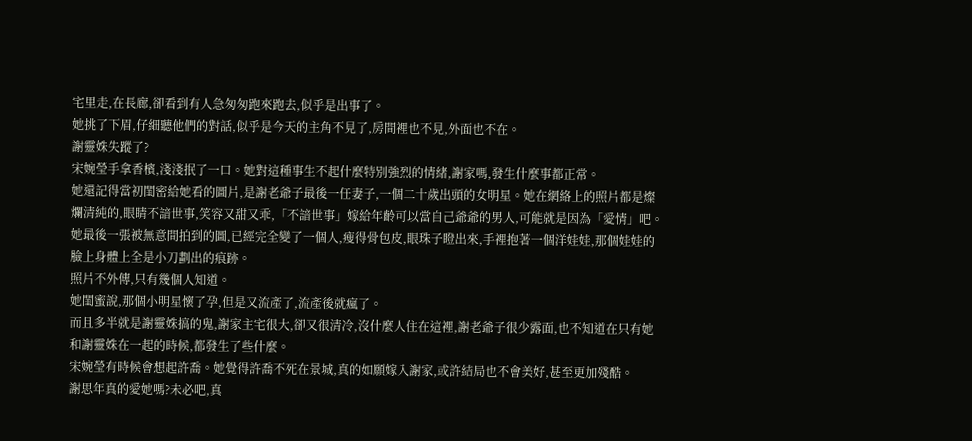宅里走,在長廊,卻看到有人急匆匆跑來跑去,似乎是出事了。
她挑了下眉,仔細聽他們的對話,似乎是今天的主角不見了,房間裡也不見,外面也不在。
謝靈姝失蹤了?
宋婉瑩手拿香檳,淺淺抿了一口。她對這種事生不起什麼特別強烈的情緒,謝家嗎,發生什麼事都正常。
她還記得當初閨密給她看的圖片,是謝老爺子最後一任妻子,一個二十歲出頭的女明星。她在網絡上的照片都是燦爛清純的,眼睛不諳世事,笑容又甜又乖,「不諳世事」嫁給年齡可以當自己爺爺的男人,可能就是因為「愛情」吧。
她最後一張被無意間拍到的圖,已經完全變了一個人,瘦得骨包皮,眼珠子瞪出來,手裡抱著一個洋娃娃,那個娃娃的臉上身體上全是小刀劃出的痕跡。
照片不外傳,只有幾個人知道。
她閨蜜說,那個小明星懷了孕,但是又流產了,流產後就瘋了。
而且多半就是謝靈姝搞的鬼,謝家主宅很大,卻又很清冷,沒什麼人住在這裡,謝老爺子很少露面,也不知道在只有她和謝靈姝在一起的時候,都發生了些什麼。
宋婉瑩有時候會想起許喬。她覺得許喬不死在景城,真的如願嫁入謝家,或許結局也不會美好,甚至更加殘酷。
謝思年真的愛她嗎?未必吧,真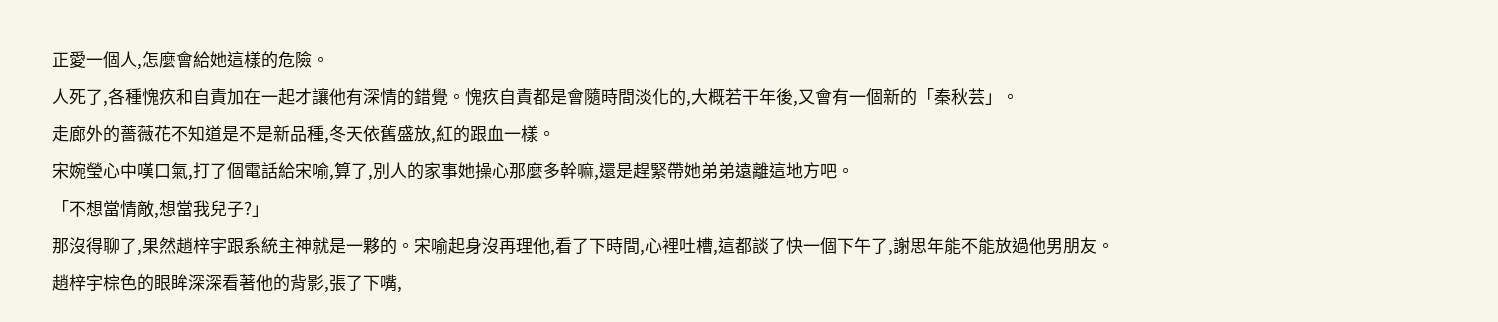正愛一個人,怎麼會給她這樣的危險。
人死了,各種愧疚和自責加在一起才讓他有深情的錯覺。愧疚自責都是會隨時間淡化的,大概若干年後,又會有一個新的「秦秋芸」。
走廊外的薔薇花不知道是不是新品種,冬天依舊盛放,紅的跟血一樣。
宋婉瑩心中嘆口氣,打了個電話給宋喻,算了,別人的家事她操心那麼多幹嘛,還是趕緊帶她弟弟遠離這地方吧。
「不想當情敵,想當我兒子?」
那沒得聊了,果然趙梓宇跟系統主神就是一夥的。宋喻起身沒再理他,看了下時間,心裡吐槽,這都談了快一個下午了,謝思年能不能放過他男朋友。
趙梓宇棕色的眼眸深深看著他的背影,張了下嘴,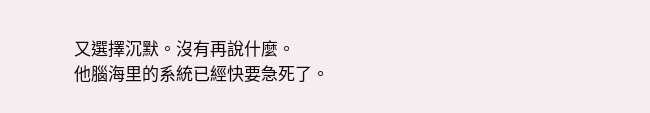又選擇沉默。沒有再說什麼。
他腦海里的系統已經快要急死了。